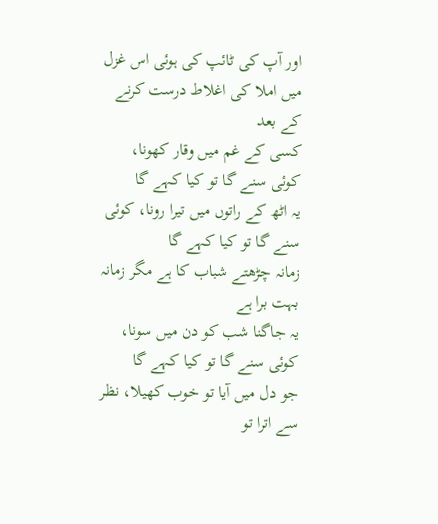اور آپ کی ٹائپ کی ہوئی اس غزل میں املا کی اغلاط درست کرنے کے بعد
کسی کے غم میں وقار کھونا، کوئی سنے گا تو کیا کہے گا
یہ اٹھ کے راتوں میں تیرا رونا، کوئی سنے گا تو کیا کہے گا
زمانہ چڑھتے شباب کا ہے مگر زمانہ بہت برا ہے
یہ جاگنا شب کو دن میں سونا، کوئی سنے گا تو کیا کہے گا
جو دل میں آیا تو خوب کھیلا، نظر سے اترا تو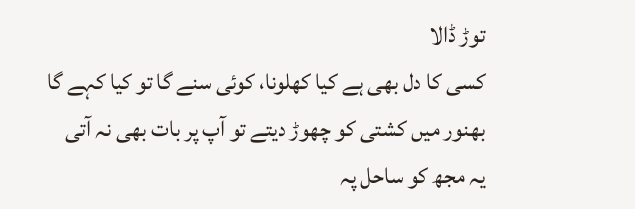توڑ ڈالا
کسی کا دل بھی ہے کیا کھلونا، کوئی سنے گا تو کیا کہے گا
بھنور میں کشتی کو چھوڑ دیتے تو آپ پر بات بھی نہ آتی
یہ مجھ کو ساحل پہ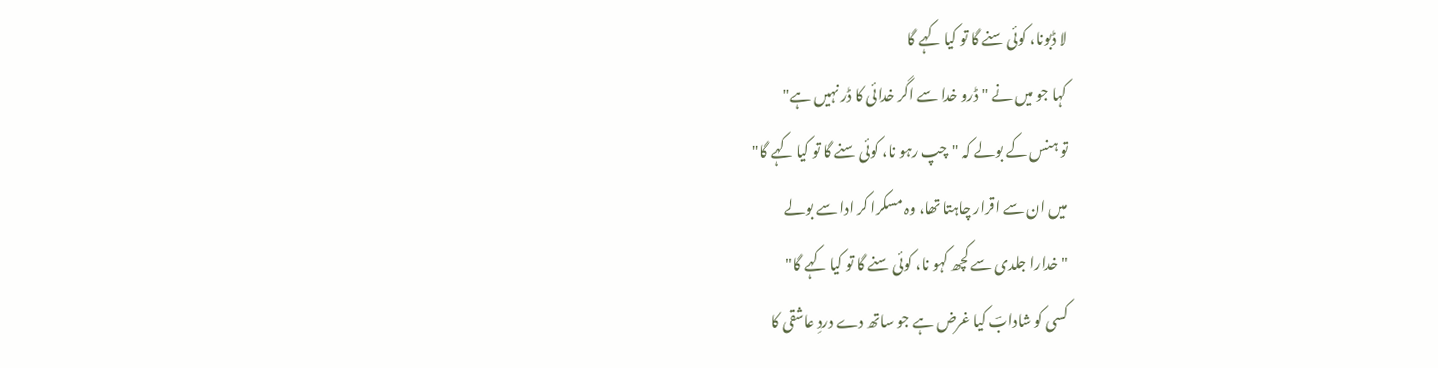لا ڈبونا، کوئی سنے گا تو کیا کہے گا
کہا جو میں نے "ڈرو خدا سے اگر خدائی کا ڈر نہیں ہے"
تو ہنس کے بولے کہ "چپ رہو نا، کوئی سنے گا تو کیا کہے گا"
میں ان سے اقرار چاہتا تھا، وہ مسکرا کر ادا سے بولے
"خدارا جلدی سے کچھ کہو نا، کوئی سنے گا تو کیا کہے گا"
کسی کو شادابؔ کیا غرض ہے جو ساتھ دے دردِ عاشقی کا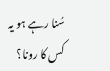سُنا رہے ہو یہ کس کا رونا؟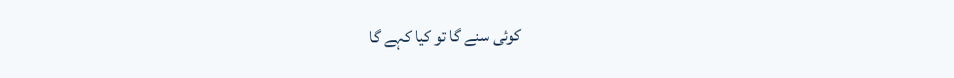کوئی سنے گا تو کیا کہے گا